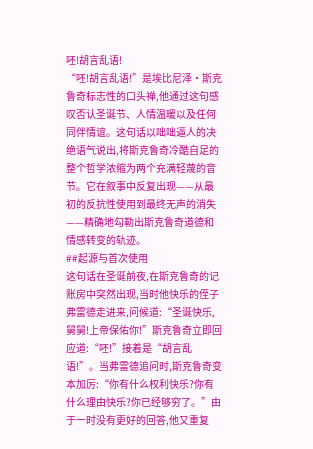呸!胡言乱语!
“呸!胡言乱语!”是埃比尼泽·斯克鲁奇标志性的口头禅,他通过这句感叹否认圣诞节、人情温暖以及任何同伴情谊。这句话以咄咄逼人的决绝语气说出,将斯克鲁奇冷酷自足的整个哲学浓缩为两个充满轻蔑的音节。它在叙事中反复出现——从最初的反抗性使用到最终无声的消失——精确地勾勒出斯克鲁奇道德和情感转变的轨迹。
##起源与首次使用
这句话在圣诞前夜,在斯克鲁奇的记账房中突然出现,当时他快乐的侄子弗雷德走进来,问候道:“圣诞快乐,舅舅!上帝保佑你!”斯克鲁奇立即回应道:“呸!”接着是“胡言乱语!”。当弗雷德追问时,斯克鲁奇变本加厉:“你有什么权利快乐?你有什么理由快乐?你已经够穷了。”由于一时没有更好的回答,他又重复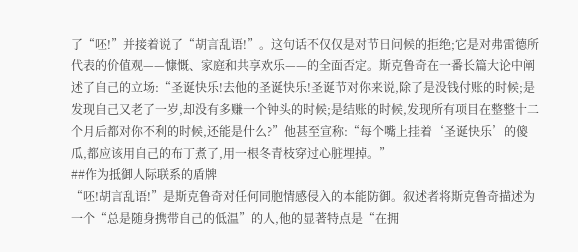了“呸!”并接着说了“胡言乱语!”。这句话不仅仅是对节日问候的拒绝;它是对弗雷德所代表的价值观——慷慨、家庭和共享欢乐——的全面否定。斯克鲁奇在一番长篇大论中阐述了自己的立场:“圣诞快乐!去他的圣诞快乐!圣诞节对你来说,除了是没钱付账的时候;是发现自己又老了一岁,却没有多赚一个钟头的时候;是结账的时候,发现所有项目在整整十二个月后都对你不利的时候,还能是什么?”他甚至宣称:“每个嘴上挂着‘圣诞快乐’的傻瓜,都应该用自己的布丁煮了,用一根冬青枝穿过心脏埋掉。”
##作为抵御人际联系的盾牌
“呸!胡言乱语!”是斯克鲁奇对任何同胞情感侵入的本能防御。叙述者将斯克鲁奇描述为一个“总是随身携带自己的低温”的人,他的显著特点是“在拥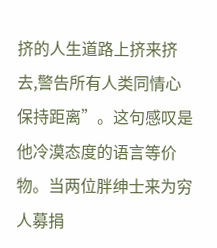挤的人生道路上挤来挤去,警告所有人类同情心保持距离”。这句感叹是他冷漠态度的语言等价物。当两位胖绅士来为穷人募捐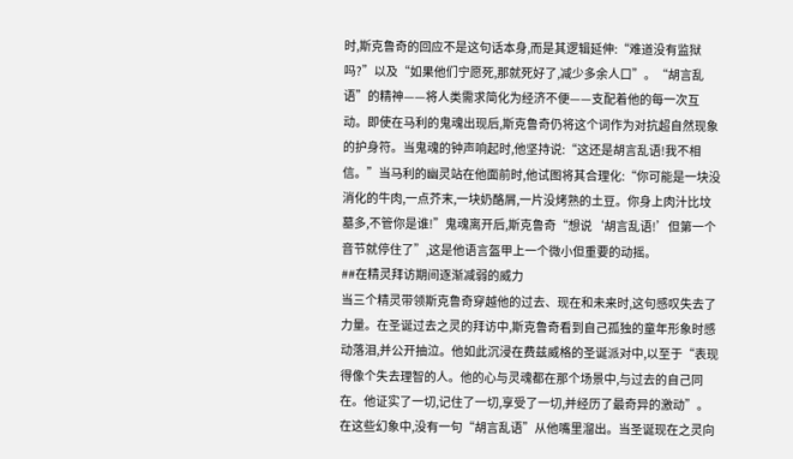时,斯克鲁奇的回应不是这句话本身,而是其逻辑延伸:“难道没有监狱吗?”以及“如果他们宁愿死,那就死好了,减少多余人口”。“胡言乱语”的精神——将人类需求简化为经济不便——支配着他的每一次互动。即使在马利的鬼魂出现后,斯克鲁奇仍将这个词作为对抗超自然现象的护身符。当鬼魂的钟声响起时,他坚持说:“这还是胡言乱语!我不相信。”当马利的幽灵站在他面前时,他试图将其合理化:“你可能是一块没消化的牛肉,一点芥末,一块奶酪屑,一片没烤熟的土豆。你身上肉汁比坟墓多,不管你是谁!”鬼魂离开后,斯克鲁奇“想说‘胡言乱语!’但第一个音节就停住了”,这是他语言盔甲上一个微小但重要的动摇。
##在精灵拜访期间逐渐减弱的威力
当三个精灵带领斯克鲁奇穿越他的过去、现在和未来时,这句感叹失去了力量。在圣诞过去之灵的拜访中,斯克鲁奇看到自己孤独的童年形象时感动落泪,并公开抽泣。他如此沉浸在费兹威格的圣诞派对中,以至于“表现得像个失去理智的人。他的心与灵魂都在那个场景中,与过去的自己同在。他证实了一切,记住了一切,享受了一切,并经历了最奇异的激动”。在这些幻象中,没有一句“胡言乱语”从他嘴里溜出。当圣诞现在之灵向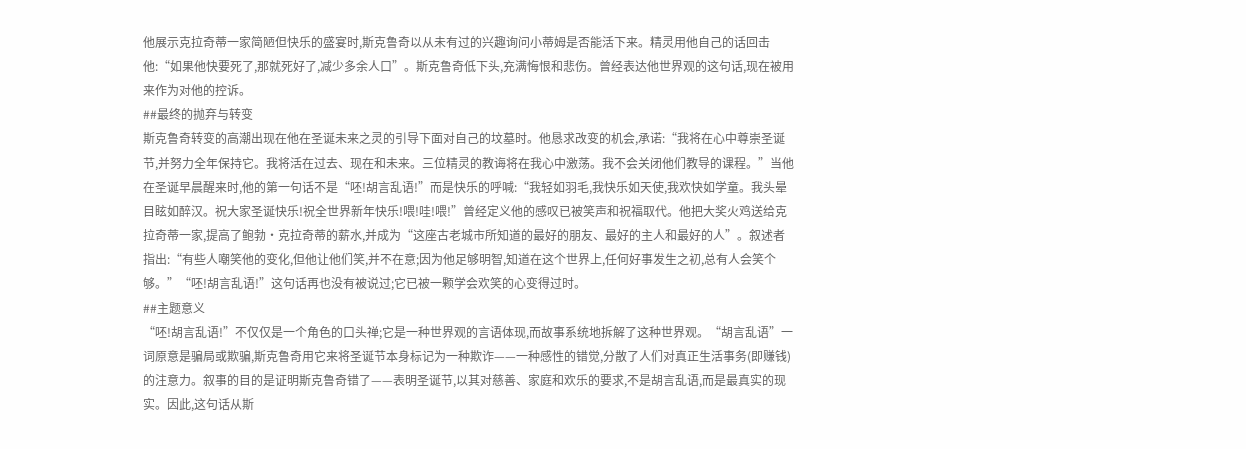他展示克拉奇蒂一家简陋但快乐的盛宴时,斯克鲁奇以从未有过的兴趣询问小蒂姆是否能活下来。精灵用他自己的话回击他:“如果他快要死了,那就死好了,减少多余人口”。斯克鲁奇低下头,充满悔恨和悲伤。曾经表达他世界观的这句话,现在被用来作为对他的控诉。
##最终的抛弃与转变
斯克鲁奇转变的高潮出现在他在圣诞未来之灵的引导下面对自己的坟墓时。他恳求改变的机会,承诺:“我将在心中尊崇圣诞节,并努力全年保持它。我将活在过去、现在和未来。三位精灵的教诲将在我心中激荡。我不会关闭他们教导的课程。”当他在圣诞早晨醒来时,他的第一句话不是“呸!胡言乱语!”而是快乐的呼喊:“我轻如羽毛,我快乐如天使,我欢快如学童。我头晕目眩如醉汉。祝大家圣诞快乐!祝全世界新年快乐!喂!哇!喂!”曾经定义他的感叹已被笑声和祝福取代。他把大奖火鸡送给克拉奇蒂一家,提高了鲍勃·克拉奇蒂的薪水,并成为“这座古老城市所知道的最好的朋友、最好的主人和最好的人”。叙述者指出:“有些人嘲笑他的变化,但他让他们笑,并不在意;因为他足够明智,知道在这个世界上,任何好事发生之初,总有人会笑个够。”“呸!胡言乱语!”这句话再也没有被说过;它已被一颗学会欢笑的心变得过时。
##主题意义
“呸!胡言乱语!”不仅仅是一个角色的口头禅;它是一种世界观的言语体现,而故事系统地拆解了这种世界观。“胡言乱语”一词原意是骗局或欺骗,斯克鲁奇用它来将圣诞节本身标记为一种欺诈——一种感性的错觉,分散了人们对真正生活事务(即赚钱)的注意力。叙事的目的是证明斯克鲁奇错了——表明圣诞节,以其对慈善、家庭和欢乐的要求,不是胡言乱语,而是最真实的现实。因此,这句话从斯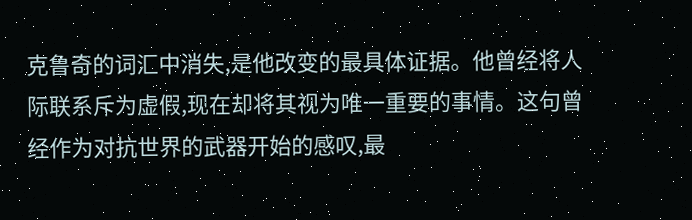克鲁奇的词汇中消失,是他改变的最具体证据。他曾经将人际联系斥为虚假,现在却将其视为唯一重要的事情。这句曾经作为对抗世界的武器开始的感叹,最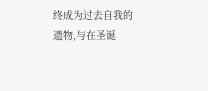终成为过去自我的遗物,与在圣诞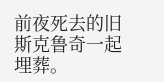前夜死去的旧斯克鲁奇一起埋葬。